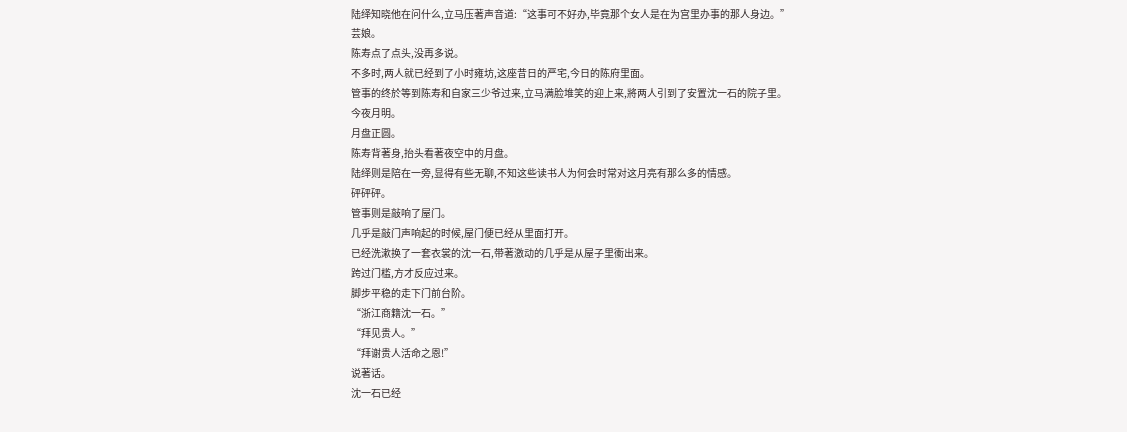陆绎知晓他在问什么,立马压著声音道:“这事可不好办,毕竟那个女人是在为宫里办事的那人身边。”
芸娘。
陈寿点了点头,没再多说。
不多时,两人就已经到了小时雍坊,这座昔日的严宅,今日的陈府里面。
管事的终於等到陈寿和自家三少爷过来,立马满脸堆笑的迎上来,將两人引到了安置沈一石的院子里。
今夜月明。
月盘正圆。
陈寿背著身,抬头看著夜空中的月盘。
陆绎则是陪在一旁,显得有些无聊,不知这些读书人为何会时常对这月亮有那么多的情感。
砰砰砰。
管事则是敲响了屋门。
几乎是敲门声响起的时候,屋门便已经从里面打开。
已经洗漱换了一套衣裳的沈一石,带著激动的几乎是从屋子里衝出来。
跨过门槛,方才反应过来。
脚步平稳的走下门前台阶。
“浙江商籍沈一石。”
“拜见贵人。”
“拜谢贵人活命之恩!”
说著话。
沈一石已经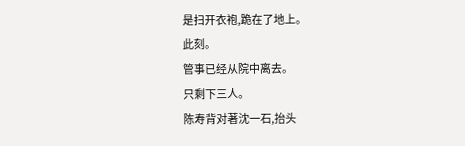是扫开衣袍,跪在了地上。
此刻。
管事已经从院中离去。
只剩下三人。
陈寿背对著沈一石,抬头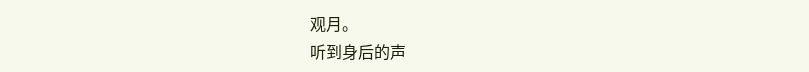观月。
听到身后的声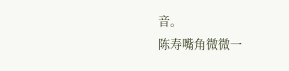音。
陈寿嘴角微微一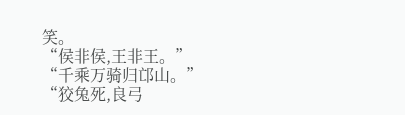笑。
“侯非侯,王非王。”
“千乘万骑归邙山。”
“狡兔死,良弓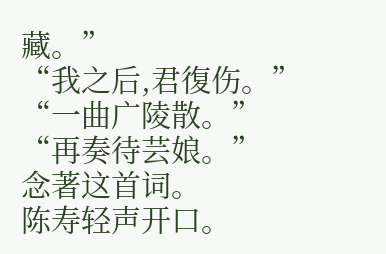藏。”
“我之后,君復伤。”
“一曲广陵散。”
“再奏待芸娘。”
念著这首词。
陈寿轻声开口。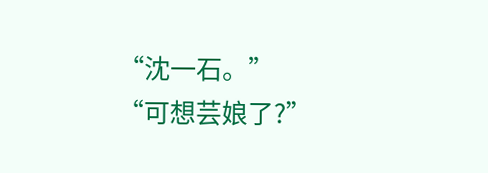“沈一石。”
“可想芸娘了?”